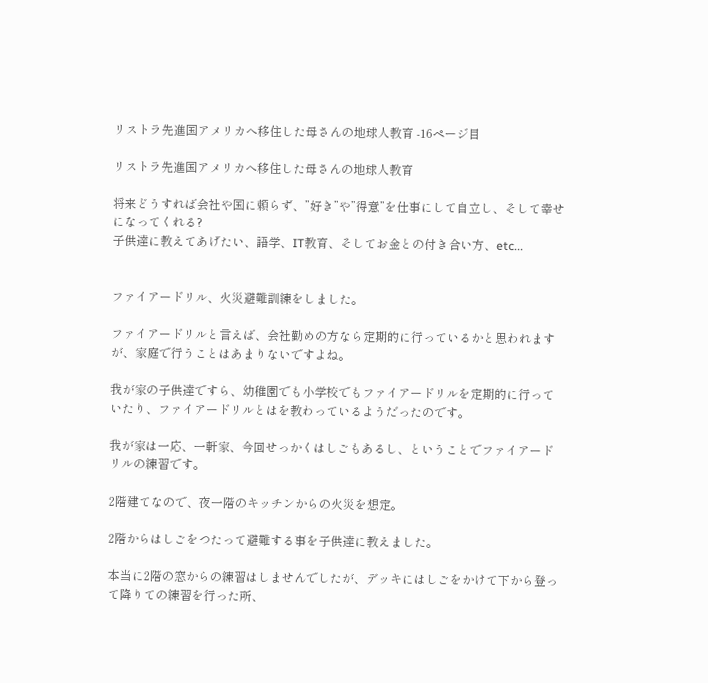リストラ先進国アメリカへ移住した母さんの地球人教育 -16ページ目

リストラ先進国アメリカへ移住した母さんの地球人教育

将来どうすれば会社や国に頼らず、”好き”や”得意”を仕事にして自立し、そして幸せになってくれる?
子供達に教えてあげたい、語学、IT教育、そしてお金との付き合い方、etc...


ファイアードリル、火災避難訓練をしました。

ファイアードリルと言えば、会社勤めの方なら定期的に行っているかと思われますが、家庭で行うことはあまりないですよね。

我が家の子供達ですら、幼稚園でも小学校でもファイアードリルを定期的に行っていたり、ファイアードリルとはを教わっているようだったのです。

我が家は一応、一軒家、今回せっかくはしごもあるし、ということでファイアードリルの練習です。

2階建てなので、夜一階のキッチンからの火災を想定。

2階からはしごをつたって避難する事を子供達に教えました。

本当に2階の窓からの練習はしませんでしたが、デッキにはしごをかけて下から登って降りての練習を行った所、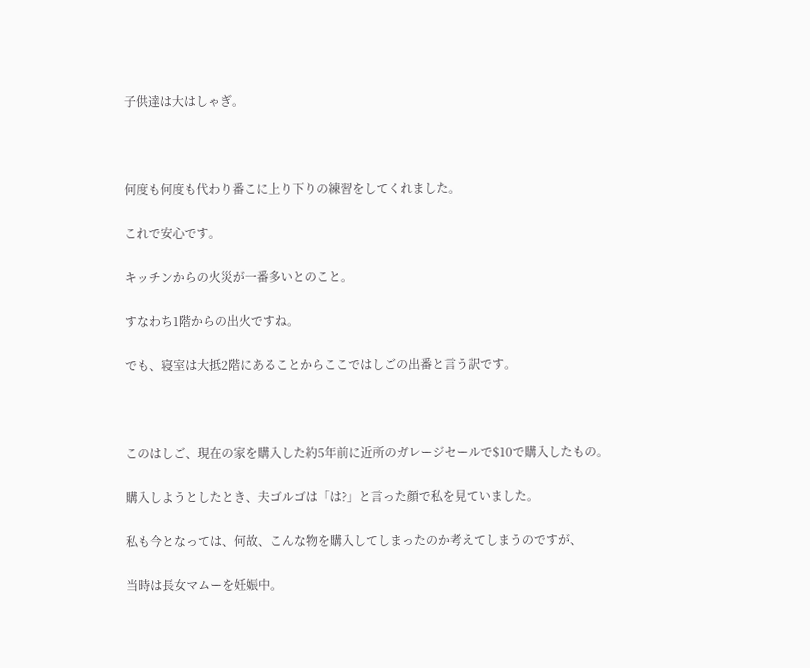子供達は大はしゃぎ。



何度も何度も代わり番こに上り下りの練習をしてくれました。

これで安心です。

キッチンからの火災が一番多いとのこと。

すなわち1階からの出火ですね。

でも、寝室は大抵2階にあることからここではしごの出番と言う訳です。



このはしご、現在の家を購入した約5年前に近所のガレージセールで$10で購入したもの。

購入しようとしたとき、夫ゴルゴは「は?」と言った顔で私を見ていました。

私も今となっては、何故、こんな物を購入してしまったのか考えてしまうのですが、

当時は長女マムーを妊娠中。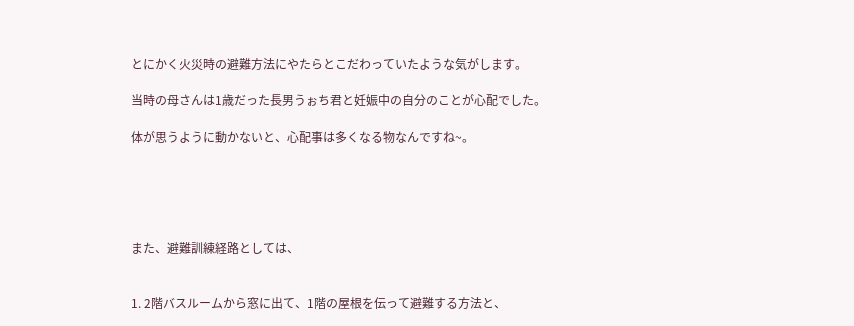とにかく火災時の避難方法にやたらとこだわっていたような気がします。

当時の母さんは1歳だった長男うぉち君と妊娠中の自分のことが心配でした。

体が思うように動かないと、心配事は多くなる物なんですね~。





また、避難訓練経路としては、


1. 2階バスルームから窓に出て、1階の屋根を伝って避難する方法と、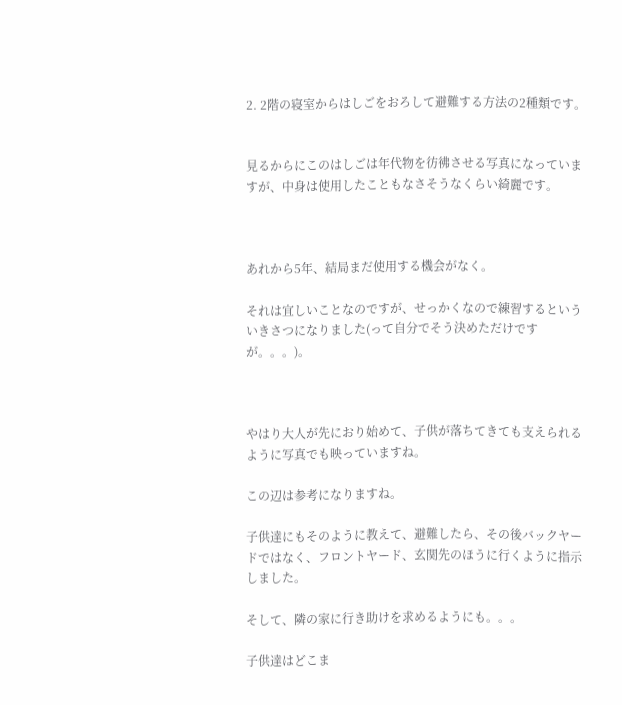2. 2階の寝室からはしごをおろして避難する方法の2種類です。


見るからにこのはしごは年代物を彷彿させる写真になっていますが、中身は使用したこともなさそうなくらい綺麗です。



あれから5年、結局まだ使用する機会がなく。

それは宜しいことなのですが、せっかくなので練習するといういきさつになりました(って自分でそう決めただけですが。。。)。



やはり大人が先におり始めて、子供が落ちてきても支えられるように写真でも映っていますね。

この辺は参考になりますね。

子供達にもそのように教えて、避難したら、その後バックヤードではなく、フロントヤード、玄関先のほうに行くように指示しました。

そして、隣の家に行き助けを求めるようにも。。。

子供達はどこま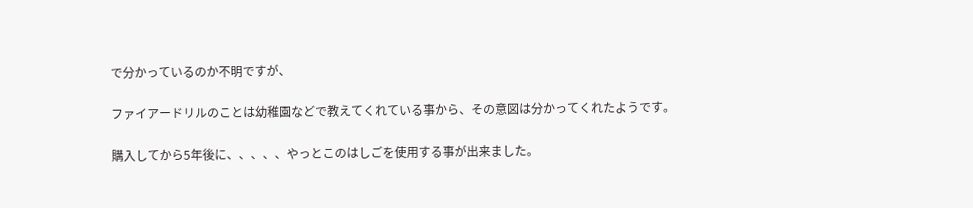で分かっているのか不明ですが、

ファイアードリルのことは幼稚園などで教えてくれている事から、その意図は分かってくれたようです。

購入してから5年後に、、、、、やっとこのはしごを使用する事が出来ました。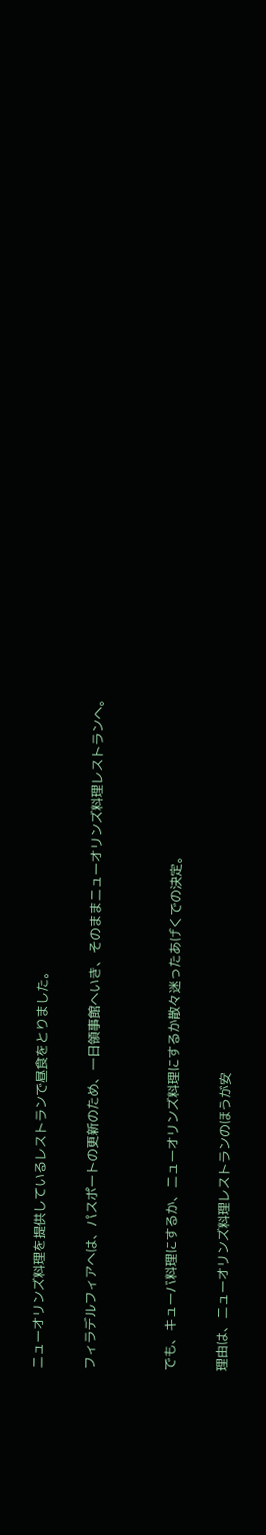ニューオリンズ料理を提供しているレストランで昼食をとりました。

フィラデルフィアへは、パスポートの更新のため、一日領事館へいき、そのままニューオリンズ料理レストランへ。


でも、キューバ料理にするか、ニューオリンズ料理にするか散々迷ったあげくでの決定。

理由は、ニューオリンズ料理レストランのほうが安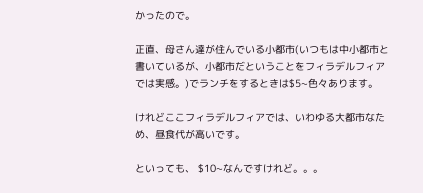かったので。

正直、母さん達が住んでいる小都市(いつもは中小都市と書いているが、小都市だということをフィラデルフィアでは実感。)でランチをするときは$5~色々あります。

けれどここフィラデルフィアでは、いわゆる大都市なため、昼食代が高いです。

といっても、 $10~なんですけれど。。。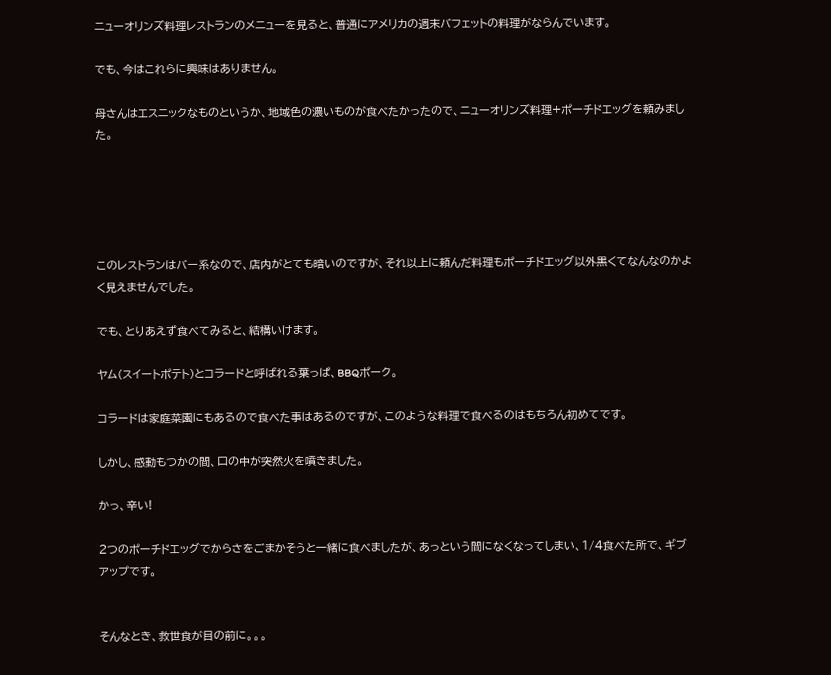ニューオリンズ料理レストランのメニューを見ると、普通にアメリカの週末バフェットの料理がならんでいます。

でも、今はこれらに興味はありません。

母さんはエスニックなものというか、地域色の濃いものが食べたかったので、ニューオリンズ料理+ポーチドエッグを頼みました。





このレストランはバー系なので、店内がとても暗いのですが、それ以上に頼んだ料理もポーチドエッグ以外黒くてなんなのかよく見えませんでした。

でも、とりあえず食べてみると、結構いけます。

ヤム(スイートポテト)とコラードと呼ばれる葉っぱ、BBQポーク。

コラードは家庭菜園にもあるので食べた事はあるのですが、このような料理で食べるのはもちろん初めてです。

しかし、感動もつかの間、口の中が突然火を噴きました。

かっ、辛い!

2つのポーチドエッグでからさをごまかそうと一緒に食べましたが、あっという間になくなってしまい、1/4食べた所で、ギブアップです。


そんなとき、救世食が目の前に。。。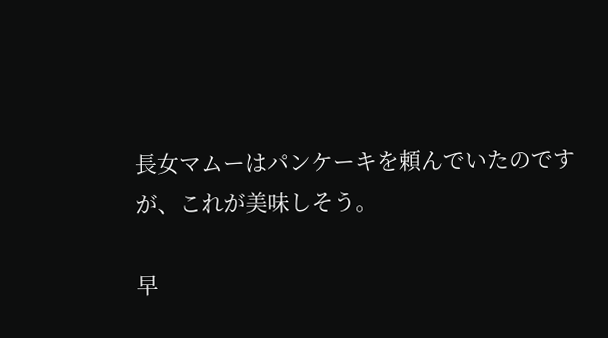長女マムーはパンケーキを頼んでいたのですが、これが美味しそう。

早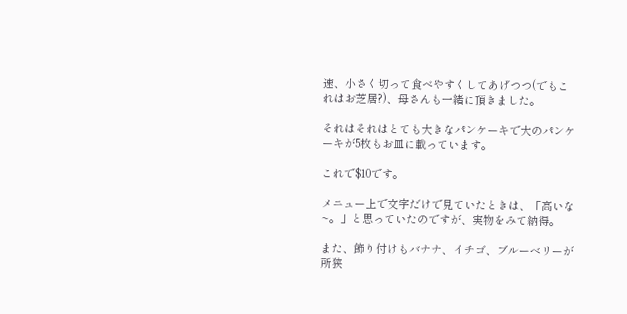速、小さく切って食べやすくしてあげつつ(でもこれはお芝居?)、母さんも一緒に頂きました。

それはそれはとても大きなパンケーキで大のパンケーキが5枚もお皿に載っています。

これで$10です。

メニュー上で文字だけで見ていたときは、「高いな~。」と思っていたのですが、実物をみて納得。

また、飾り付けもバナナ、イチゴ、ブルーベリーが所狭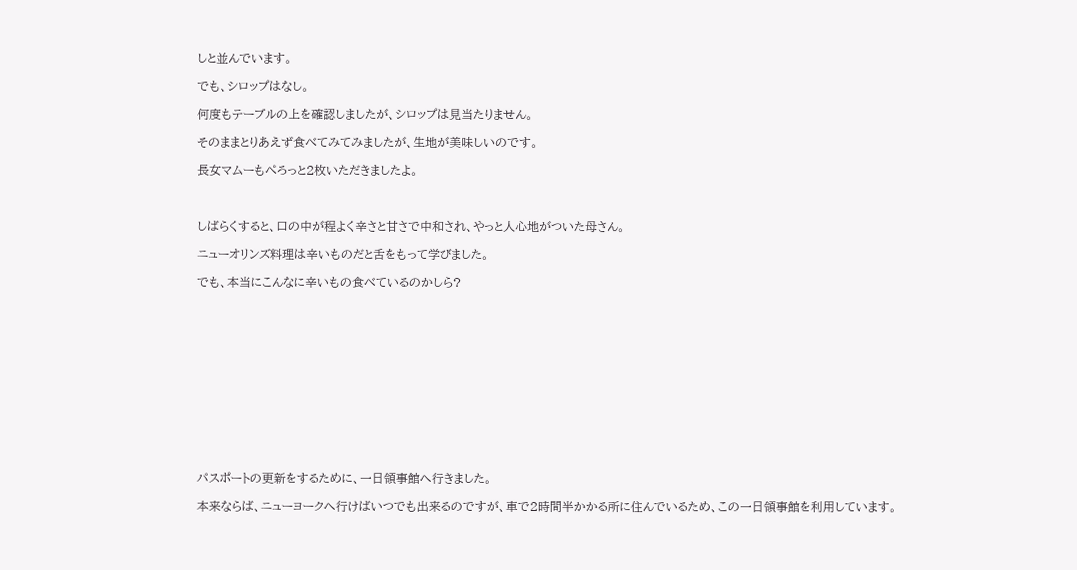しと並んでいます。

でも、シロップはなし。

何度もテーブルの上を確認しましたが、シロップは見当たりません。

そのままとりあえず食べてみてみましたが、生地が美味しいのです。

長女マムーもぺろっと2枚いただきましたよ。



しばらくすると、口の中が程よく辛さと甘さで中和され、やっと人心地がついた母さん。

ニューオリンズ料理は辛いものだと舌をもって学びました。

でも、本当にこんなに辛いもの食べているのかしら?













パスポートの更新をするために、一日領事館へ行きました。

本来ならば、ニューヨークへ行けばいつでも出来るのですが、車で2時間半かかる所に住んでいるため、この一日領事館を利用しています。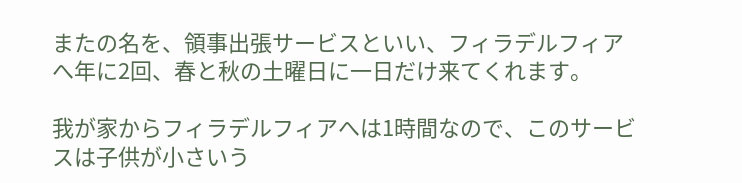またの名を、領事出張サービスといい、フィラデルフィアへ年に2回、春と秋の土曜日に一日だけ来てくれます。

我が家からフィラデルフィアへは1時間なので、このサービスは子供が小さいう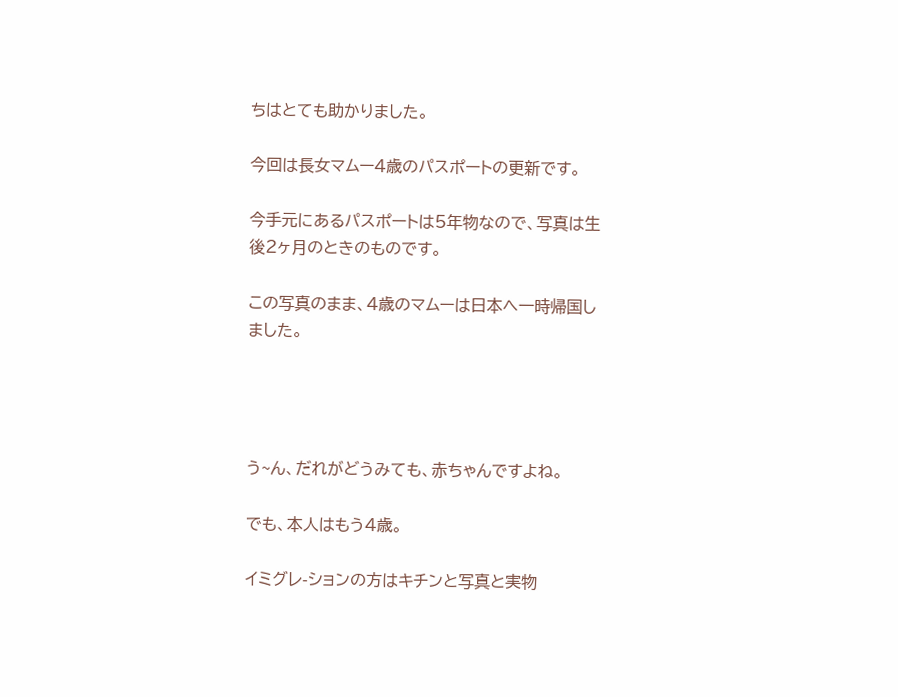ちはとても助かりました。

今回は長女マムー4歳のパスポートの更新です。

今手元にあるパスポートは5年物なので、写真は生後2ヶ月のときのものです。

この写真のまま、4歳のマムーは日本へ一時帰国しました。




う~ん、だれがどうみても、赤ちゃんですよね。

でも、本人はもう4歳。

イミグレ-ションの方はキチンと写真と実物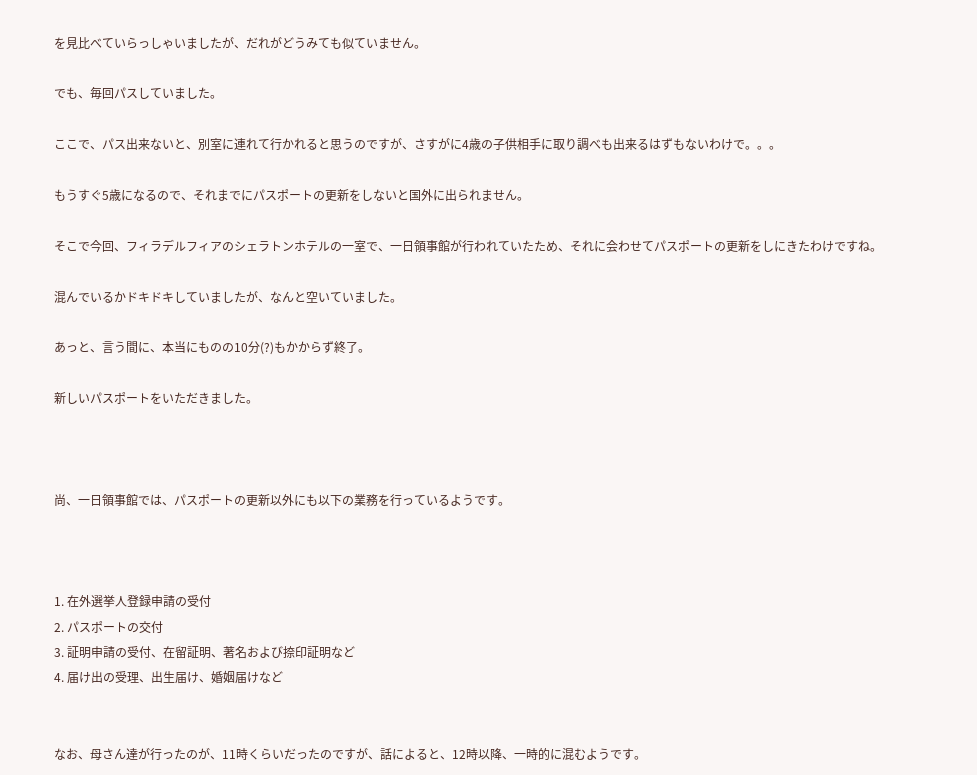を見比べていらっしゃいましたが、だれがどうみても似ていません。

でも、毎回パスしていました。

ここで、パス出来ないと、別室に連れて行かれると思うのですが、さすがに4歳の子供相手に取り調べも出来るはずもないわけで。。。

もうすぐ5歳になるので、それまでにパスポートの更新をしないと国外に出られません。

そこで今回、フィラデルフィアのシェラトンホテルの一室で、一日領事館が行われていたため、それに会わせてパスポートの更新をしにきたわけですね。

混んでいるかドキドキしていましたが、なんと空いていました。

あっと、言う間に、本当にものの10分(?)もかからず終了。

新しいパスポートをいただきました。



尚、一日領事館では、パスポートの更新以外にも以下の業務を行っているようです。



1. 在外選挙人登録申請の受付
2. パスポートの交付
3. 証明申請の受付、在留証明、著名および捺印証明など
4. 届け出の受理、出生届け、婚姻届けなど


なお、母さん達が行ったのが、11時くらいだったのですが、話によると、12時以降、一時的に混むようです。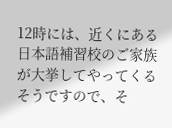12時には、近くにある日本語補習校のご家族が大挙してやってくるそうですので、そ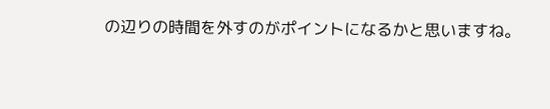の辺りの時間を外すのがポイントになるかと思いますね。